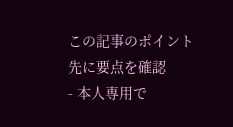この記事のポイント
先に要点を確認
- 本人専用で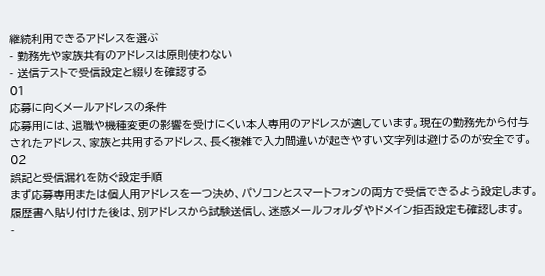継続利用できるアドレスを選ぶ
- 勤務先や家族共有のアドレスは原則使わない
- 送信テストで受信設定と綴りを確認する
01
応募に向くメールアドレスの条件
応募用には、退職や機種変更の影響を受けにくい本人専用のアドレスが適しています。現在の勤務先から付与されたアドレス、家族と共用するアドレス、長く複雑で入力間違いが起きやすい文字列は避けるのが安全です。
02
誤記と受信漏れを防ぐ設定手順
まず応募専用または個人用アドレスを一つ決め、パソコンとスマートフォンの両方で受信できるよう設定します。履歴書へ貼り付けた後は、別アドレスから試験送信し、迷惑メールフォルダやドメイン拒否設定も確認します。
-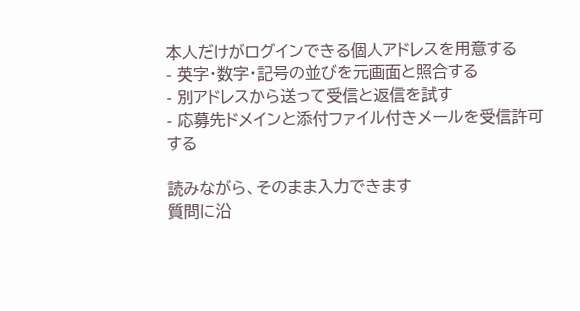本人だけがログインできる個人アドレスを用意する
- 英字・数字・記号の並びを元画面と照合する
- 別アドレスから送って受信と返信を試す
- 応募先ドメインと添付ファイル付きメールを受信許可する

読みながら、そのまま入力できます
質問に沿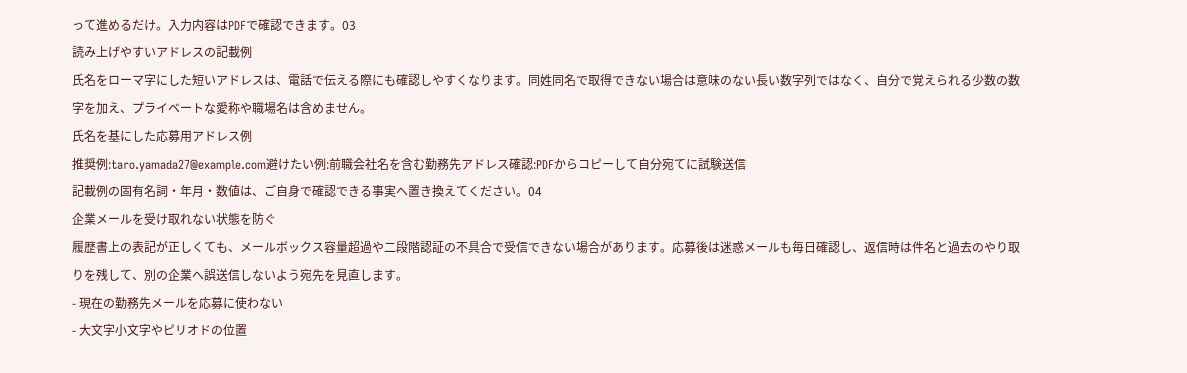って進めるだけ。入力内容はPDFで確認できます。03
読み上げやすいアドレスの記載例
氏名をローマ字にした短いアドレスは、電話で伝える際にも確認しやすくなります。同姓同名で取得できない場合は意味のない長い数字列ではなく、自分で覚えられる少数の数字を加え、プライベートな愛称や職場名は含めません。
氏名を基にした応募用アドレス例
推奨例:taro.yamada27@example.com避けたい例:前職会社名を含む勤務先アドレス確認:PDFからコピーして自分宛てに試験送信
記載例の固有名詞・年月・数値は、ご自身で確認できる事実へ置き換えてください。04
企業メールを受け取れない状態を防ぐ
履歴書上の表記が正しくても、メールボックス容量超過や二段階認証の不具合で受信できない場合があります。応募後は迷惑メールも毎日確認し、返信時は件名と過去のやり取りを残して、別の企業へ誤送信しないよう宛先を見直します。
- 現在の勤務先メールを応募に使わない
- 大文字小文字やピリオドの位置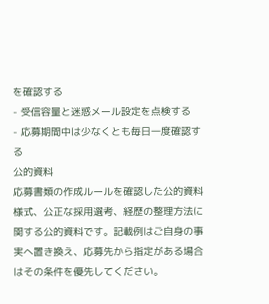を確認する
- 受信容量と迷惑メール設定を点検する
- 応募期間中は少なくとも毎日一度確認する
公的資料
応募書類の作成ルールを確認した公的資料
様式、公正な採用選考、経歴の整理方法に関する公的資料です。記載例はご自身の事実へ置き換え、応募先から指定がある場合はその条件を優先してください。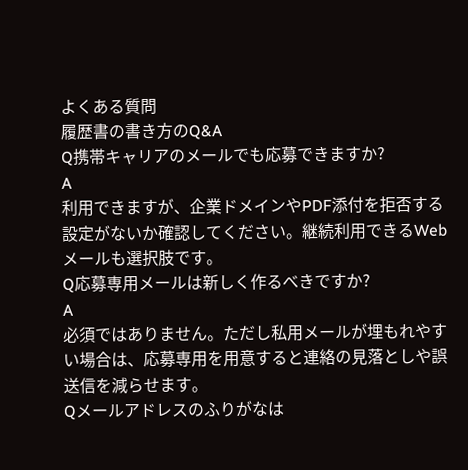よくある質問
履歴書の書き方のQ&A
Q携帯キャリアのメールでも応募できますか?
A
利用できますが、企業ドメインやPDF添付を拒否する設定がないか確認してください。継続利用できるWebメールも選択肢です。
Q応募専用メールは新しく作るべきですか?
A
必須ではありません。ただし私用メールが埋もれやすい場合は、応募専用を用意すると連絡の見落としや誤送信を減らせます。
Qメールアドレスのふりがなは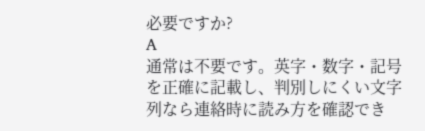必要ですか?
A
通常は不要です。英字・数字・記号を正確に記載し、判別しにくい文字列なら連絡時に読み方を確認でき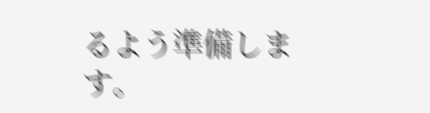るよう準備します。